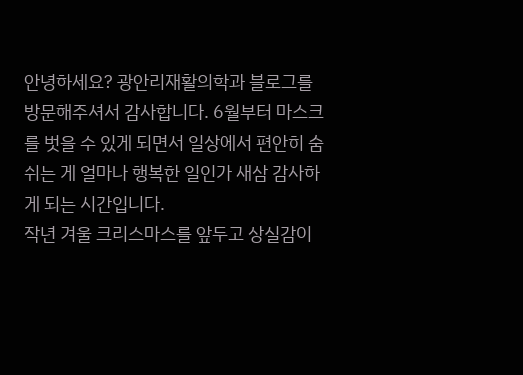안녕하세요? 광안리재활의학과 블로그를 방문해주셔서 감사합니다. 6월부터 마스크를 벗을 수 있게 되면서 일상에서 편안히 숨쉬는 게 얼마나 행복한 일인가 새삼 감사하게 되는 시간입니다.
작년 겨울 크리스마스를 앞두고 상실감이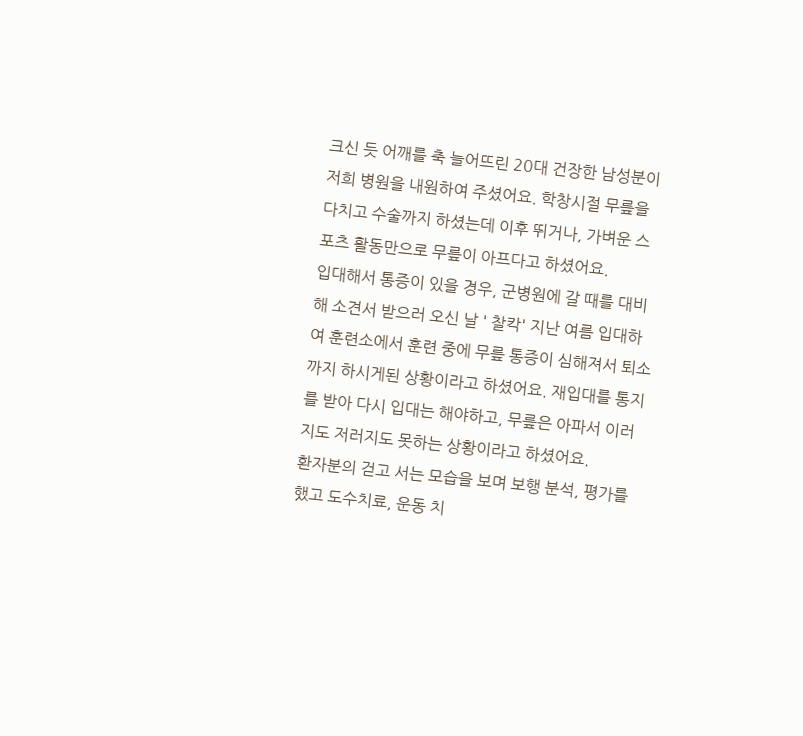크신 듯 어깨를 축 늘어뜨린 20대 건장한 남성분이 저희 병원을 내원하여 주셨어요. 학창시절 무릎을 다치고 수술까지 하셨는데 이후 뛰거나, 가벼운 스포츠 활동만으로 무릎이 아프다고 하셨어요.
입대해서 통증이 있을 경우, 군병원에 갈 때를 대비해 소견서 받으러 오신 날 ' 찰칵' 지난 여름 입대하여 훈련소에서 훈련 중에 무릎 통증이 심해져서 퇴소까지 하시게된 상황이라고 하셨어요. 재입대를 통지를 받아 다시 입대는 해야하고, 무릎은 아파서 이러지도 저러지도 못하는 상황이라고 하셨어요.
환자분의 걷고 서는 모습을 보며 보행 분석, 평가를 했고 도수치료, 운동 치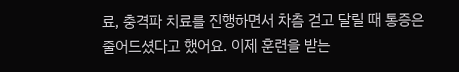료, 충격파 치료를 진행하면서 차츰 걷고 달릴 때 통증은 줄어드셨다고 했어요. 이제 훈련을 받는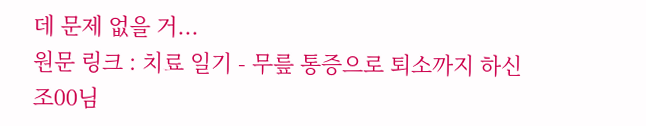데 문제 없을 거...
원문 링크 : 치료 일기 - 무릎 통증으로 퇴소까지 하신 조00님